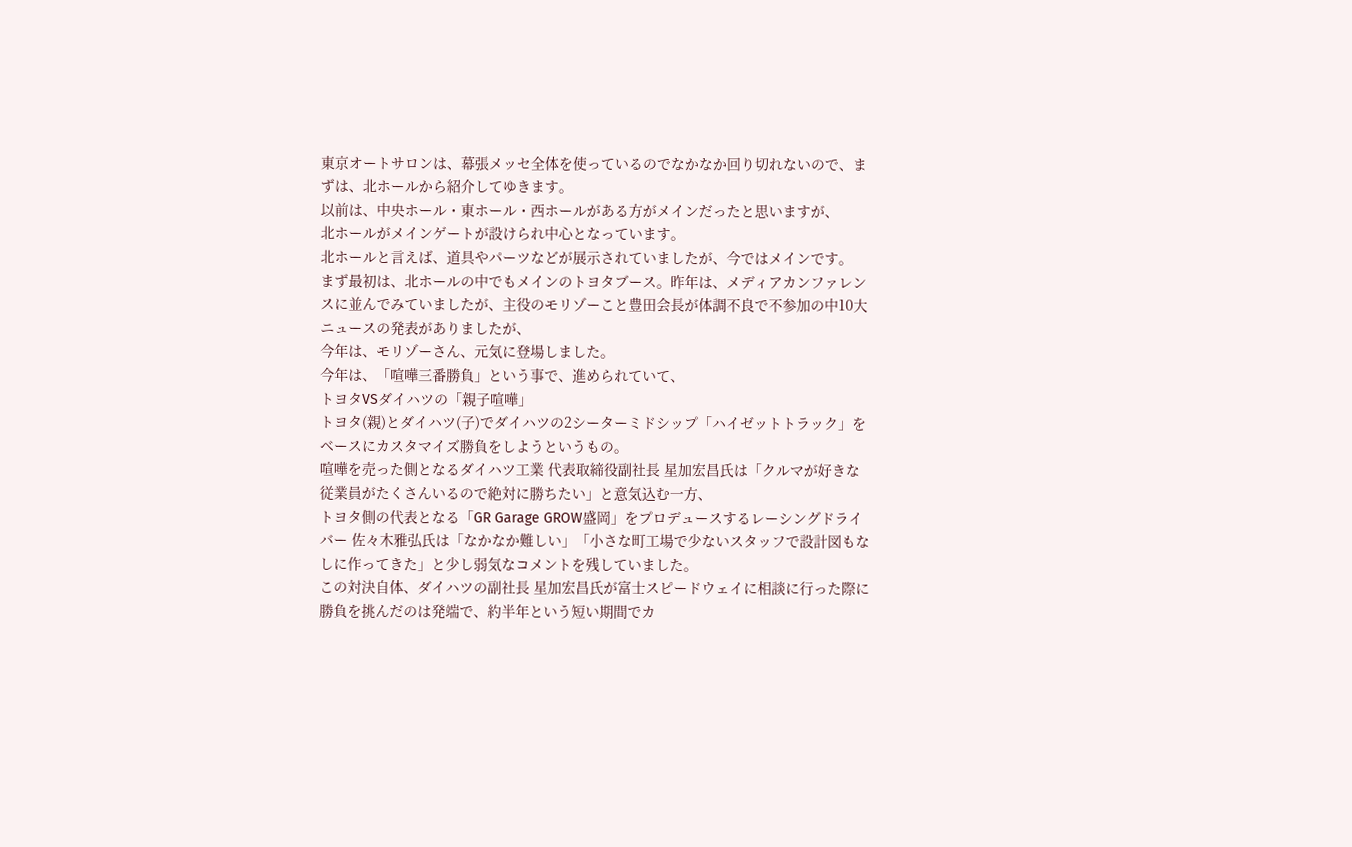東京オートサロンは、幕張メッセ全体を使っているのでなかなか回り切れないので、まずは、北ホールから紹介してゆきます。
以前は、中央ホール・東ホール・西ホールがある方がメインだったと思いますが、
北ホールがメインゲートが設けられ中心となっています。
北ホールと言えば、道具やパーツなどが展示されていましたが、今ではメインです。
まず最初は、北ホールの中でもメインのトヨタブース。昨年は、メディアカンファレンスに並んでみていましたが、主役のモリゾーこと豊田会長が体調不良で不参加の中10大ニュースの発表がありましたが、
今年は、モリゾーさん、元気に登場しました。
今年は、「喧嘩三番勝負」という事で、進められていて、
トヨタVSダイハツの「親子喧嘩」
トヨタ(親)とダイハツ(子)でダイハツの2シーターミドシップ「ハイゼットトラック」をベースにカスタマイズ勝負をしようというもの。
喧嘩を売った側となるダイハツ工業 代表取締役副社長 星加宏昌氏は「クルマが好きな従業員がたくさんいるので絶対に勝ちたい」と意気込む一方、
トヨタ側の代表となる「GR Garage GROW盛岡」をプロデュースするレーシングドライバー 佐々木雅弘氏は「なかなか難しい」「小さな町工場で少ないスタッフで設計図もなしに作ってきた」と少し弱気なコメントを残していました。
この対決自体、ダイハツの副社長 星加宏昌氏が富士スピードウェイに相談に行った際に勝負を挑んだのは発端で、約半年という短い期間でカ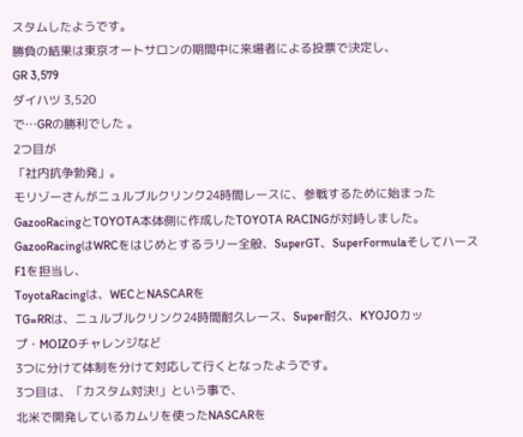スタムしたようです。
勝負の結果は東京オートサロンの期間中に来場者による投票で決定し、
GR 3,579
ダイハツ 3,520
で…GRの勝利でした 。
2つ目が
「社内抗争勃発」。
モリゾーさんがニュルブルクリンク24時間レースに、参戦するために始まったGazooRacingとTOYOTA本体側に作成したTOYOTA RACINGが対峙しました。
GazooRacingはWRCをはじめとするラリー全般、SuperGT、SuperFormulaそしてハースF1を担当し、
ToyotaRacingは、WECとNASCARを
TG=RRは、ニュルブルクリンク24時間耐久レース、Super耐久、KYOJOカップ・MOIZOチャレンジなど
3つに分けて体制を分けて対応して行くとなったようです。
3つ目は、「カスタム対決!」という事で、
北米で開発しているカムリを使ったNASCARを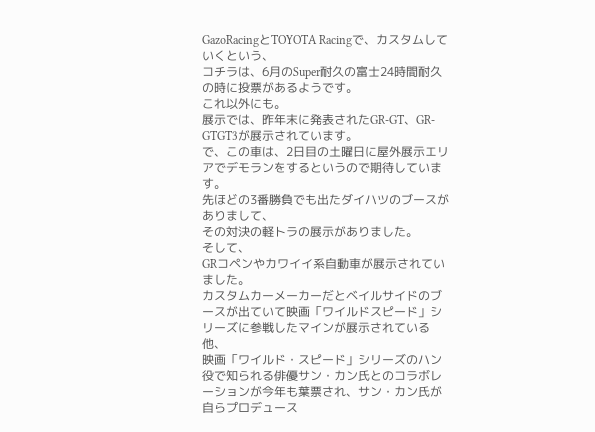GazoRacingとTOYOTA Racingで、カスタムしていくという、
コチラは、6月のSuper耐久の富士24時間耐久の時に投票があるようです。
これ以外にも。
展示では、昨年末に発表されたGR-GT、GR-GTGT3が展示されています。
で、この車は、2日目の土曜日に屋外展示エリアでデモランをするというので期待しています。
先ほどの3番勝負でも出たダイハツのブースがありまして、
その対決の軽トラの展示がありました。
そして、
GRコペンやカワイイ系自動車が展示されていました。
カスタムカーメーカーだとベイルサイドのブースが出ていて映画「ワイルドスピード」シリーズに参戦したマインが展示されている他、
映画「ワイルド・スピード」シリーズのハン役で知られる俳優サン・カン氏とのコラボレーションが今年も葉票され、サン・カン氏が自らプロデュース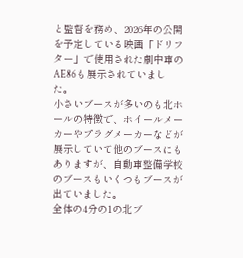と監督を務め、2026年の公開を予定している映画「ドリフター」で使用された劇中車のAE86も展示されていました。
小さいブースが多いのも北ホールの特徴で、ホイールメーカーやプラグメーカーなどが展示していて他のブースにもありますが、自動車整備学校のブースもいくつもブースが出ていました。
全体の4分の1の北ブ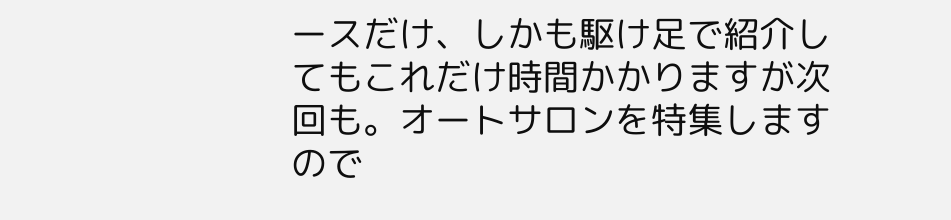ースだけ、しかも駆け足で紹介してもこれだけ時間かかりますが次回も。オートサロンを特集しますので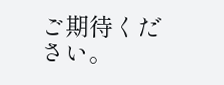ご期待ください。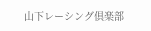山下レーシング倶楽部